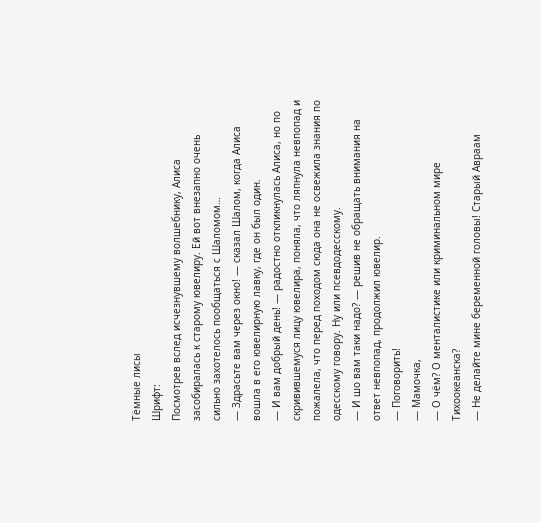Тёмные лисы
Шрифт:
Посмотрев вслед исчезнувшему волшебнику, Алиса засобиралась к старому ювелиру. Ей вот внезапно очень сильно захотелось пообщаться с Шаломом…
— Здрасьте вам через окно! — сказал Шалом, когда Алиса вошла в его ювелирную лавку, где он был один.
— И вам добрый день! — радостно откликнулась Алиса, но по скривившемуся лицу ювелира, поняла, что ляпнула невпопад и пожалела, что перед походом сюда она не освежила знания по одесскому говору. Ну или псевдодесскому.
— И шо вам таки надо? — решив не обращать внимания на ответ невпопад, продолжил ювелир.
— Поговорить!
— Мамочка,
— О чём? О менталистике или криминальном мире Тихоокеанска?
— Не делайте мине беременной головы! Старый Авраам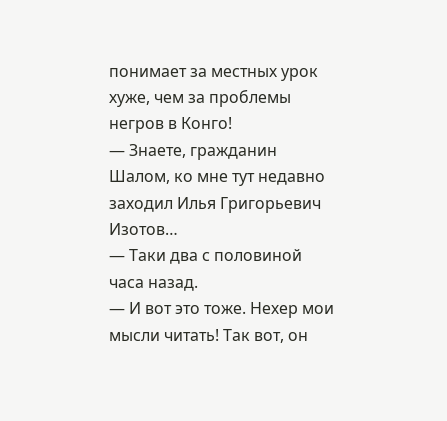понимает за местных урок хуже, чем за проблемы негров в Конго!
— Знаете, гражданин Шалом, ко мне тут недавно заходил Илья Григорьевич Изотов…
— Таки два с половиной часа назад.
— И вот это тоже. Нехер мои мысли читать! Так вот, он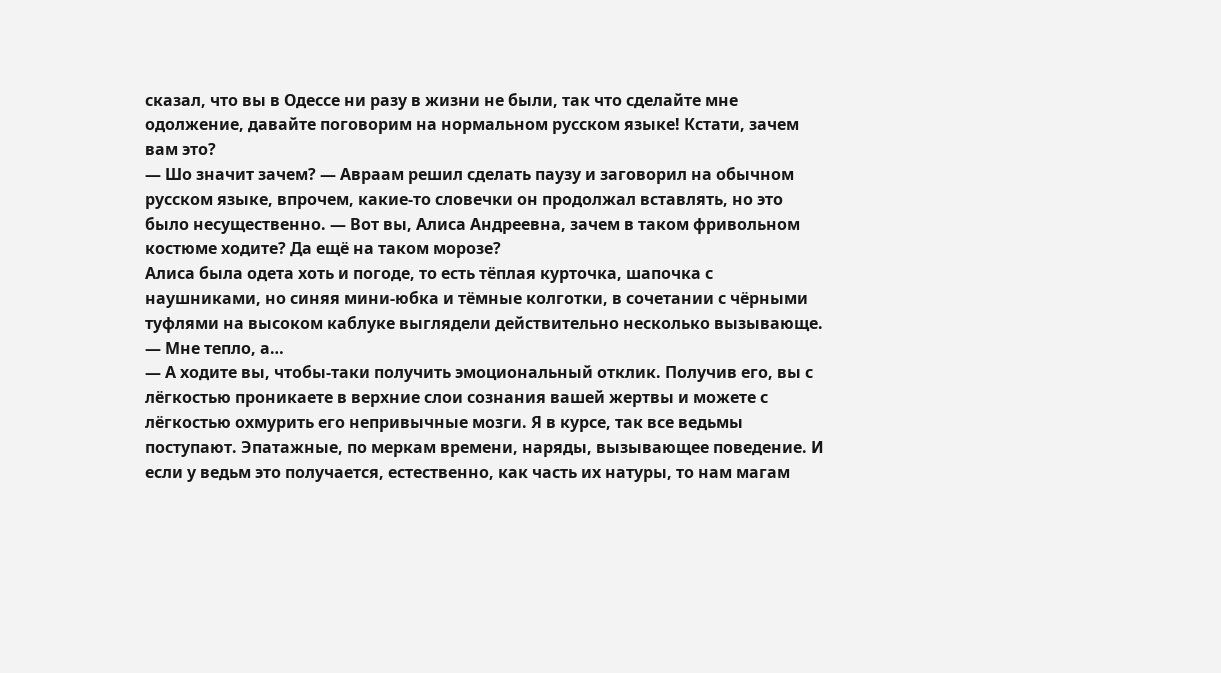сказал, что вы в Одессе ни разу в жизни не были, так что сделайте мне одолжение, давайте поговорим на нормальном русском языке! Кстати, зачем вам это?
— Шо значит зачем? — Авраам решил сделать паузу и заговорил на обычном русском языке, впрочем, какие-то словечки он продолжал вставлять, но это было несущественно. — Вот вы, Алиса Андреевна, зачем в таком фривольном костюме ходите? Да ещё на таком морозе?
Алиса была одета хоть и погоде, то есть тёплая курточка, шапочка с наушниками, но синяя мини-юбка и тёмные колготки, в сочетании с чёрными туфлями на высоком каблуке выглядели действительно несколько вызывающе.
— Мне тепло, а…
— А ходите вы, чтобы-таки получить эмоциональный отклик. Получив его, вы с лёгкостью проникаете в верхние слои сознания вашей жертвы и можете с лёгкостью охмурить его непривычные мозги. Я в курсе, так все ведьмы поступают. Эпатажные, по меркам времени, наряды, вызывающее поведение. И если у ведьм это получается, естественно, как часть их натуры, то нам магам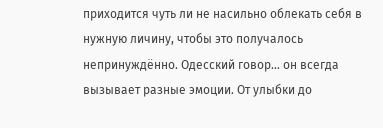приходится чуть ли не насильно облекать себя в нужную личину, чтобы это получалось непринуждённо. Одесский говор… он всегда вызывает разные эмоции. От улыбки до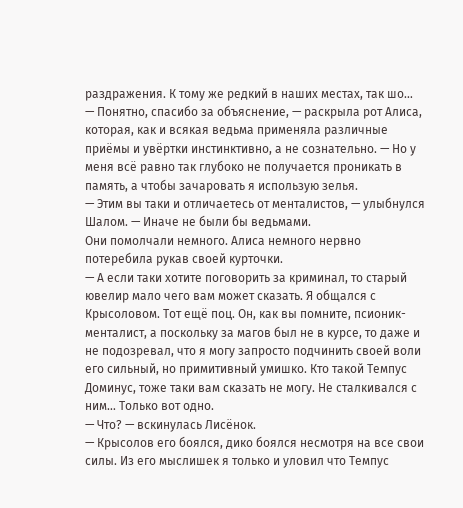раздражения. К тому же редкий в наших местах, так шо…
— Понятно, спасибо за объяснение, — раскрыла рот Алиса, которая, как и всякая ведьма применяла различные приёмы и увёртки инстинктивно, а не сознательно. — Но у меня всё равно так глубоко не получается проникать в память, а чтобы зачаровать я использую зелья.
— Этим вы таки и отличаетесь от менталистов, — улыбнулся Шалом. — Иначе не были бы ведьмами.
Они помолчали немного. Алиса немного нервно потеребила рукав своей курточки.
— А если таки хотите поговорить за криминал, то старый ювелир мало чего вам может сказать. Я общался с Крысоловом. Тот ещё поц. Он, как вы помните, псионик-менталист, а поскольку за магов был не в курсе, то даже и не подозревал, что я могу запросто подчинить своей воли его сильный, но примитивный умишко. Кто такой Темпус Доминус, тоже таки вам сказать не могу. Не сталкивался с ним… Только вот одно.
— Что? — вскинулась Лисёнок.
— Крысолов его боялся, дико боялся несмотря на все свои силы. Из его мыслишек я только и уловил что Темпус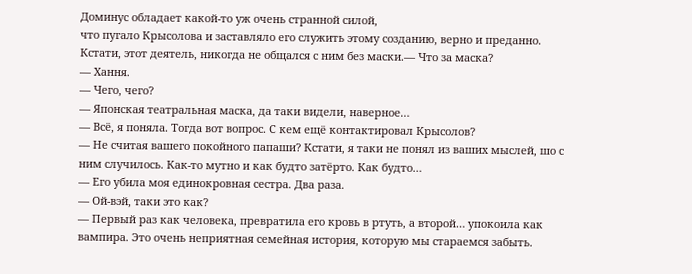Доминус обладает какой-то уж очень странной силой,
что пугало Крысолова и заставляло его служить этому созданию, верно и преданно. Кстати, этот деятель, никогда не общался с ним без маски.— Что за маска?
— Хання.
— Чего, чего?
— Японская театральная маска, да таки видели, наверное…
— Всё, я поняла. Тогда вот вопрос. С кем ещё контактировал Крысолов?
— Не считая вашего покойного папаши? Кстати, я таки не понял из ваших мыслей, шо с ним случилось. Как-то мутно и как будто затёрто. Как будто…
— Его убила моя единокровная сестра. Два раза.
— Ой-вэй, таки это как?
— Первый раз как человека, превратила его кровь в ртуть, а второй… упокоила как вампира. Это очень неприятная семейная история, которую мы стараемся забыть.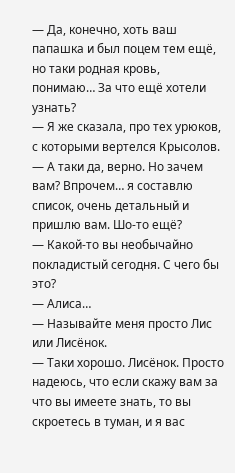— Да, конечно, хоть ваш папашка и был поцем тем ещё, но таки родная кровь, понимаю… За что ещё хотели узнать?
— Я же сказала, про тех урюков, с которыми вертелся Крысолов.
— А таки да, верно. Но зачем вам? Впрочем… я составлю список, очень детальный и пришлю вам. Шо-то ещё?
— Какой-то вы необычайно покладистый сегодня. С чего бы это?
— Алиса…
— Называйте меня просто Лис или Лисёнок.
— Таки хорошо. Лисёнок. Просто надеюсь, что если скажу вам за что вы имеете знать, то вы скроетесь в туман, и я вас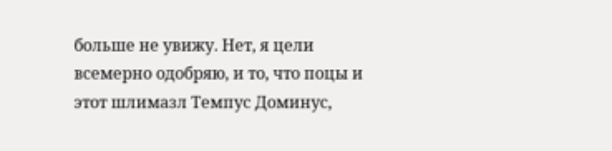больше не увижу. Нет, я цели всемерно одобряю, и то, что поцы и этот шлимазл Темпус Доминус,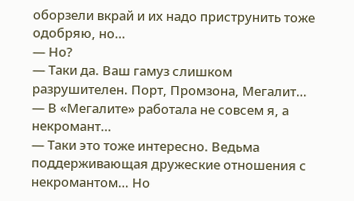оборзели вкрай и их надо приструнить тоже одобряю, но…
— Но?
— Таки да. Ваш гамуз слишком разрушителен. Порт, Промзона, Мегалит…
— В «Мегалите» работала не совсем я, а некромант…
— Таки это тоже интересно. Ведьма поддерживающая дружеские отношения с некромантом… Но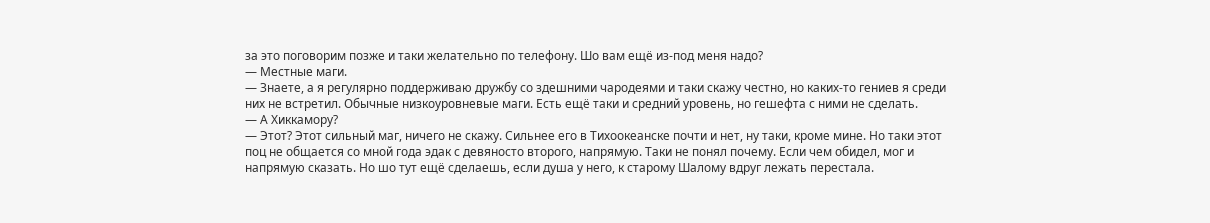за это поговорим позже и таки желательно по телефону. Шо вам ещё из-под меня надо?
— Местные маги.
— Знаете, а я регулярно поддерживаю дружбу со здешними чародеями и таки скажу честно, но каких-то гениев я среди них не встретил. Обычные низкоуровневые маги. Есть ещё таки и средний уровень, но гешефта с ними не сделать.
— А Хиккамору?
— Этот? Этот сильный маг, ничего не скажу. Сильнее его в Тихоокеанске почти и нет, ну таки, кроме мине. Но таки этот поц не общается со мной года эдак с девяносто второго, напрямую. Таки не понял почему. Если чем обидел, мог и напрямую сказать. Но шо тут ещё сделаешь, если душа у него, к старому Шалому вдруг лежать перестала.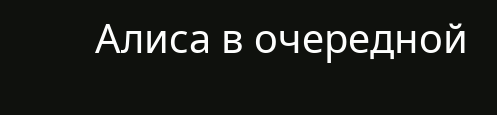Алиса в очередной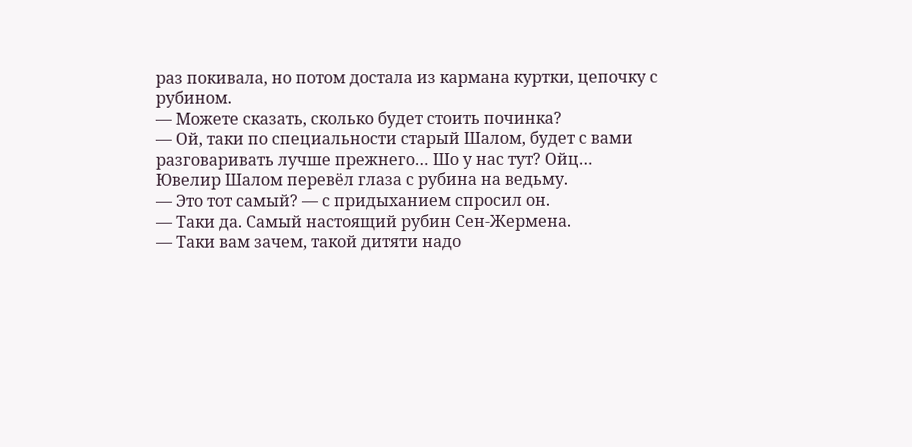раз покивала, но потом достала из кармана куртки, цепочку с рубином.
— Можете сказать, сколько будет стоить починка?
— Ой, таки по специальности старый Шалом, будет с вами разговаривать лучше прежнего… Шо у нас тут? Ойц…
Ювелир Шалом перевёл глаза с рубина на ведьму.
— Это тот самый? — с придыханием спросил он.
— Таки да. Самый настоящий рубин Сен-Жермена.
— Таки вам зачем, такой дитяти надо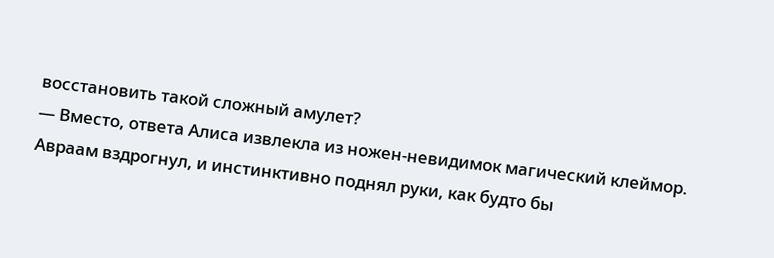восстановить такой сложный амулет?
— Вместо, ответа Алиса извлекла из ножен-невидимок магический клеймор. Авраам вздрогнул, и инстинктивно поднял руки, как будто бы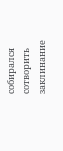собирался сотворить заклинание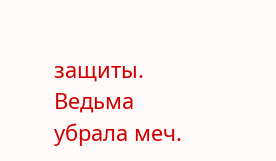защиты. Ведьма убрала меч.